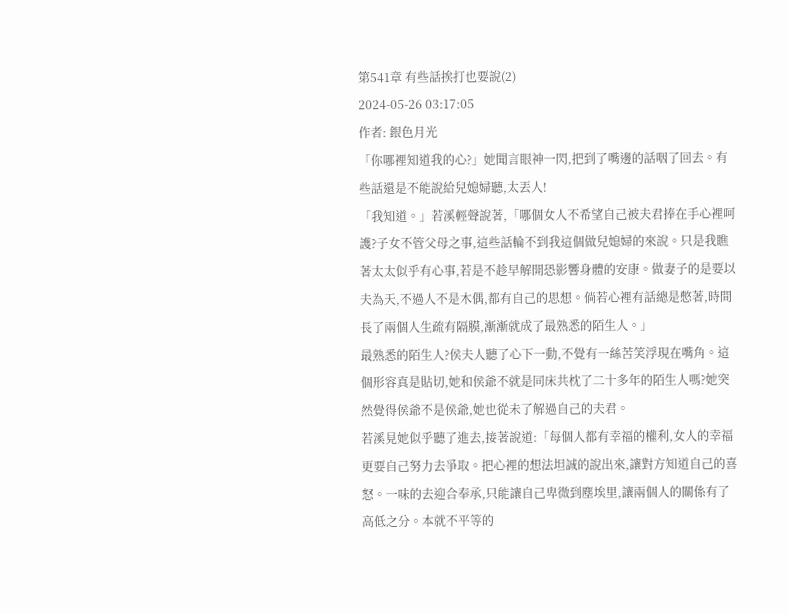第541章 有些話挨打也要說(2)
2024-05-26 03:17:05
作者: 銀色月光
「你哪裡知道我的心?」她聞言眼神一閃,把到了嘴邊的話咽了回去。有些話還是不能說給兒媳婦聽,太丟人!
「我知道。」若溪輕聲說著,「哪個女人不希望自己被夫君捧在手心裡呵護?子女不管父母之事,這些話輪不到我這個做兒媳婦的來說。只是我瞧著太太似乎有心事,若是不趁早解開恐影響身體的安康。做妻子的是要以夫為天,不過人不是木偶,都有自己的思想。倘若心裡有話總是憋著,時間長了兩個人生疏有隔膜,漸漸就成了最熟悉的陌生人。」
最熟悉的陌生人?侯夫人聽了心下一動,不覺有一絲苦笑浮現在嘴角。這個形容真是貼切,她和侯爺不就是同床共枕了二十多年的陌生人嗎?她突然覺得侯爺不是侯爺,她也從未了解過自己的夫君。
若溪見她似乎聽了進去,接著說道:「每個人都有幸福的權利,女人的幸福更要自己努力去爭取。把心裡的想法坦誠的說出來,讓對方知道自己的喜怒。一味的去迎合奉承,只能讓自己卑微到塵埃里,讓兩個人的關係有了高低之分。本就不平等的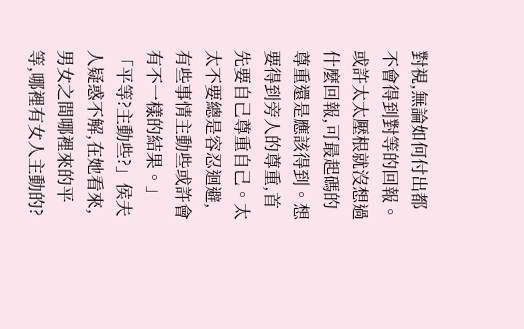對視,無論如何付出都不會得到對等的回報。或許太太壓根就沒想過什麼回報,可最起碼的尊重還是應該得到。想要得到旁人的尊重,首先要自己尊重自己。太太不要總是容忍迴避,有些事情主動些或許會有不一樣的結果。」
「平等?主動些?」侯夫人疑惑不解,在她看來,男女之間哪裡來的平等,哪裡有女人主動的?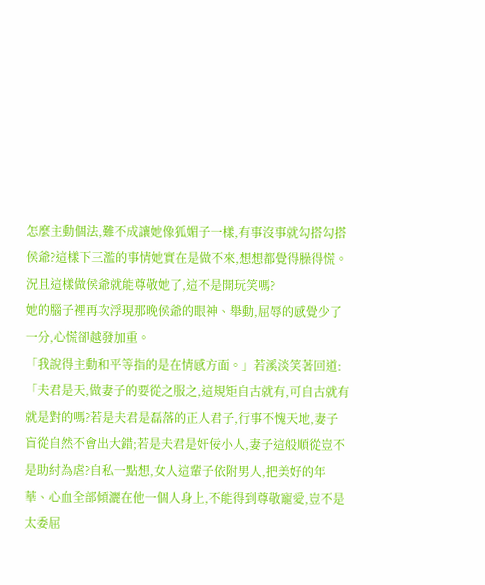怎麼主動個法,難不成讓她像狐媚子一樣,有事沒事就勾搭勾搭侯爺?這樣下三濫的事情她實在是做不來,想想都覺得臊得慌。況且這樣做侯爺就能尊敬她了,這不是開玩笑嗎?
她的腦子裡再次浮現那晚侯爺的眼神、舉動,屈辱的感覺少了一分,心慌卻越發加重。
「我說得主動和平等指的是在情感方面。」若溪淡笑著回道:「夫君是天,做妻子的要從之服之,這規矩自古就有,可自古就有就是對的嗎?若是夫君是磊落的正人君子,行事不愧天地,妻子盲從自然不會出大錯;若是夫君是奸佞小人,妻子這般順從豈不是助紂為虐?自私一點想,女人這輩子依附男人,把美好的年華、心血全部傾灑在他一個人身上,不能得到尊敬寵愛,豈不是太委屈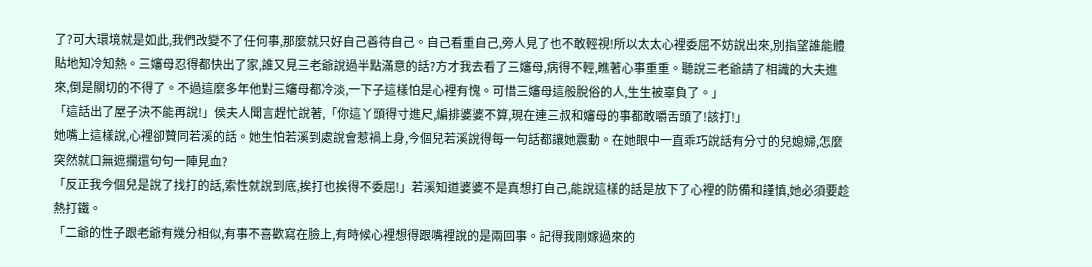了?可大環境就是如此,我們改變不了任何事,那麼就只好自己善待自己。自己看重自己,旁人見了也不敢輕視!所以太太心裡委屈不妨說出來,別指望誰能體貼地知冷知熱。三嬸母忍得都快出了家,誰又見三老爺說過半點滿意的話?方才我去看了三嬸母,病得不輕,瞧著心事重重。聽說三老爺請了相識的大夫進來,倒是關切的不得了。不過這麼多年他對三嬸母都冷淡,一下子這樣怕是心裡有愧。可惜三嬸母這般脫俗的人,生生被辜負了。」
「這話出了屋子決不能再說!」侯夫人聞言趕忙說著,「你這丫頭得寸進尺,編排婆婆不算,現在連三叔和嬸母的事都敢嚼舌頭了!該打!」
她嘴上這樣說,心裡卻贊同若溪的話。她生怕若溪到處說會惹禍上身,今個兒若溪說得每一句話都讓她震動。在她眼中一直乖巧說話有分寸的兒媳婦,怎麼突然就口無遮攔還句句一陣見血?
「反正我今個兒是說了找打的話,索性就說到底,挨打也挨得不委屈!」若溪知道婆婆不是真想打自己,能說這樣的話是放下了心裡的防備和謹慎,她必須要趁熱打鐵。
「二爺的性子跟老爺有幾分相似,有事不喜歡寫在臉上,有時候心裡想得跟嘴裡說的是兩回事。記得我剛嫁過來的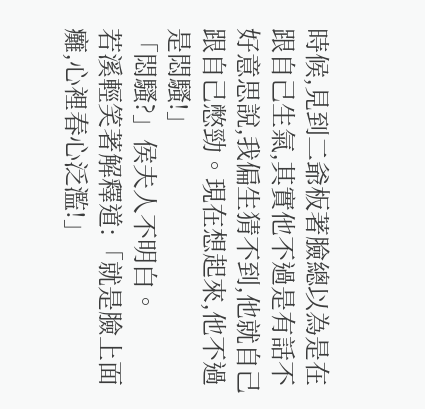時候,見到二爺板著臉總以為是在跟自己生氣,其實他不過是有話不好意思說,我偏生猜不到,他就自己跟自己憋勁。現在想起來,他不過是悶騷!」
「悶騷?」侯夫人不明白。
若溪輕笑著解釋道:「就是臉上面癱,心裡春心泛濫!」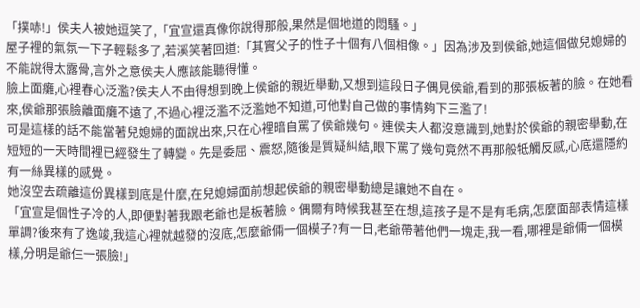「撲哧!」侯夫人被她逗笑了,「宜宣還真像你說得那般,果然是個地道的悶騷。」
屋子裡的氣氛一下子輕鬆多了,若溪笑著回道:「其實父子的性子十個有八個相像。」因為涉及到侯爺,她這個做兒媳婦的不能說得太露骨,言外之意侯夫人應該能聽得懂。
臉上面癱,心裡春心泛濫?侯夫人不由得想到晚上侯爺的親近舉動,又想到這段日子偶見侯爺,看到的那張板著的臉。在她看來,侯爺那張臉離面癱不遠了,不過心裡泛濫不泛濫她不知道,可他對自己做的事情夠下三濫了!
可是這樣的話不能當著兒媳婦的面說出來,只在心裡暗自罵了侯爺幾句。連侯夫人都沒意識到,她對於侯爺的親密舉動,在短短的一天時間裡已經發生了轉變。先是委屈、震怒,隨後是質疑糾結,眼下罵了幾句竟然不再那般牴觸反感,心底還隱約有一絲異樣的感覺。
她沒空去疏離這份異樣到底是什麼,在兒媳婦面前想起侯爺的親密舉動總是讓她不自在。
「宜宣是個性子冷的人,即便對著我跟老爺也是板著臉。偶爾有時候我甚至在想,這孩子是不是有毛病,怎麼面部表情這樣單調?後來有了逸竣,我這心裡就越發的沒底,怎麼爺倆一個模子?有一日,老爺帶著他們一塊走,我一看,哪裡是爺倆一個模樣,分明是爺仨一張臉!」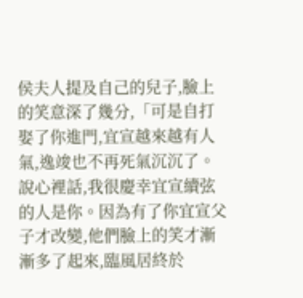侯夫人提及自己的兒子,臉上的笑意深了幾分,「可是自打娶了你進門,宜宣越來越有人氣,逸竣也不再死氣沉沉了。說心裡話,我很慶幸宜宣續弦的人是你。因為有了你宜宣父子才改變,他們臉上的笑才漸漸多了起來,臨風居終於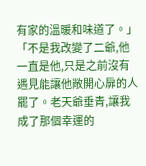有家的溫暖和味道了。」
「不是我改變了二爺,他一直是他,只是之前沒有遇見能讓他敞開心扉的人罷了。老天爺垂青,讓我成了那個幸運的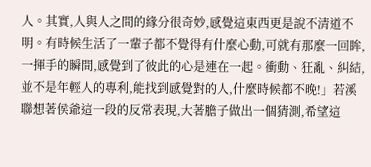人。其實,人與人之間的緣分很奇妙,感覺這東西更是說不清道不明。有時候生活了一輩子都不覺得有什麼心動,可就有那麼一回眸,一揮手的瞬間,感覺到了彼此的心是連在一起。衝動、狂亂、糾結,並不是年輕人的專利,能找到感覺對的人,什麼時候都不晚!」若溪聯想著侯爺這一段的反常表現,大著膽子做出一個猜測,希望這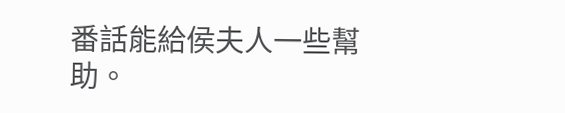番話能給侯夫人一些幫助。